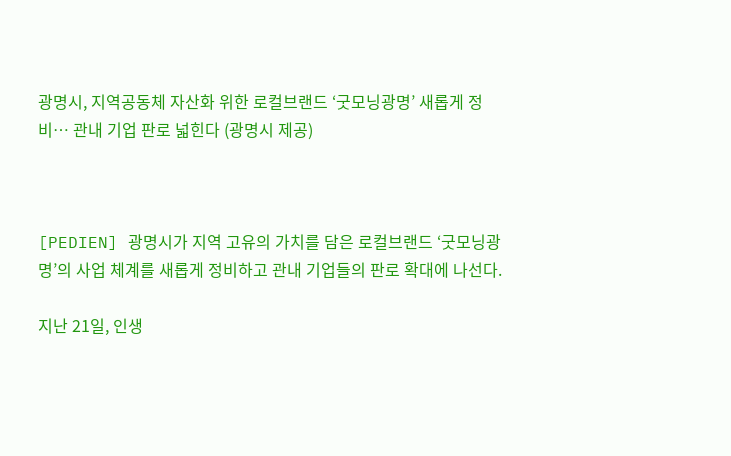광명시, 지역공동체 자산화 위한 로컬브랜드 ‘굿모닝광명’ 새롭게 정비… 관내 기업 판로 넓힌다 (광명시 제공)



[PEDIEN] 광명시가 지역 고유의 가치를 담은 로컬브랜드 ‘굿모닝광명’의 사업 체계를 새롭게 정비하고 관내 기업들의 판로 확대에 나선다.

지난 21일, 인생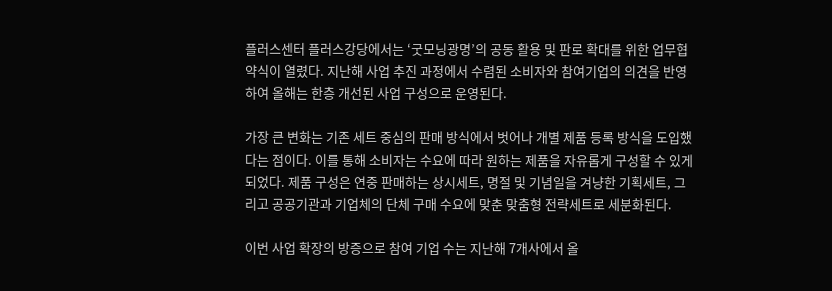플러스센터 플러스강당에서는 ‘굿모닝광명’의 공동 활용 및 판로 확대를 위한 업무협약식이 열렸다. 지난해 사업 추진 과정에서 수렴된 소비자와 참여기업의 의견을 반영하여 올해는 한층 개선된 사업 구성으로 운영된다.

가장 큰 변화는 기존 세트 중심의 판매 방식에서 벗어나 개별 제품 등록 방식을 도입했다는 점이다. 이를 통해 소비자는 수요에 따라 원하는 제품을 자유롭게 구성할 수 있게 되었다. 제품 구성은 연중 판매하는 상시세트, 명절 및 기념일을 겨냥한 기획세트, 그리고 공공기관과 기업체의 단체 구매 수요에 맞춘 맞춤형 전략세트로 세분화된다.

이번 사업 확장의 방증으로 참여 기업 수는 지난해 7개사에서 올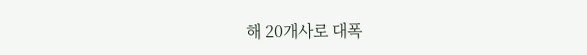해 20개사로 대폭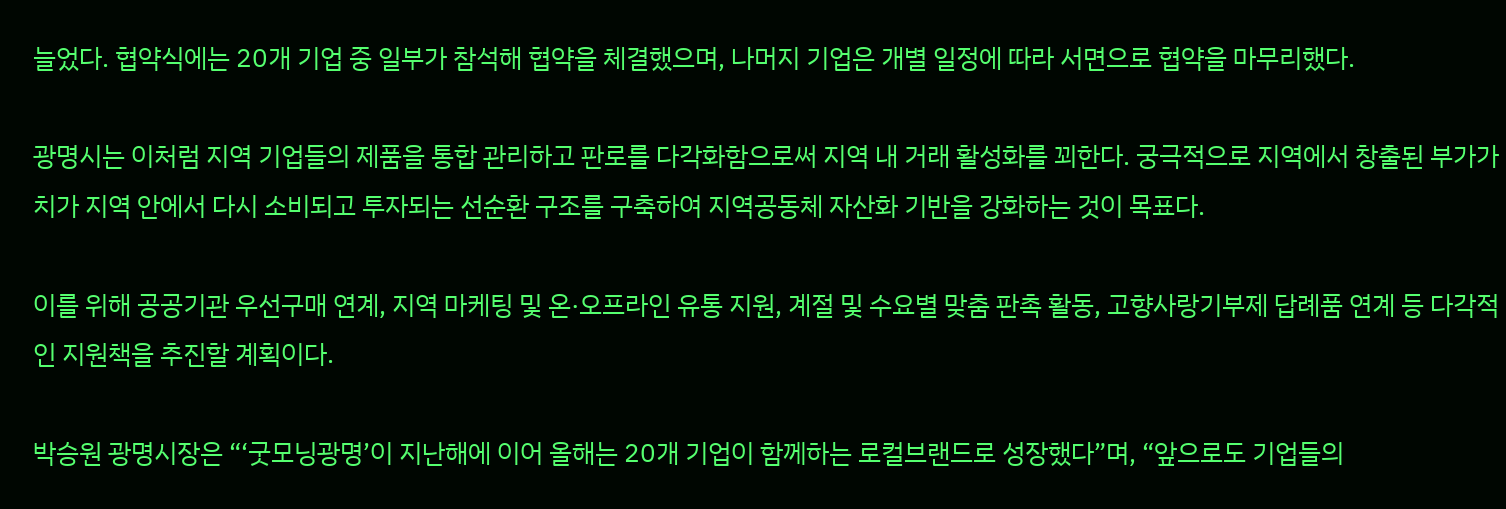늘었다. 협약식에는 20개 기업 중 일부가 참석해 협약을 체결했으며, 나머지 기업은 개별 일정에 따라 서면으로 협약을 마무리했다.

광명시는 이처럼 지역 기업들의 제품을 통합 관리하고 판로를 다각화함으로써 지역 내 거래 활성화를 꾀한다. 궁극적으로 지역에서 창출된 부가가치가 지역 안에서 다시 소비되고 투자되는 선순환 구조를 구축하여 지역공동체 자산화 기반을 강화하는 것이 목표다.

이를 위해 공공기관 우선구매 연계, 지역 마케팅 및 온·오프라인 유통 지원, 계절 및 수요별 맞춤 판촉 활동, 고향사랑기부제 답례품 연계 등 다각적인 지원책을 추진할 계획이다.

박승원 광명시장은 “‘굿모닝광명’이 지난해에 이어 올해는 20개 기업이 함께하는 로컬브랜드로 성장했다”며, “앞으로도 기업들의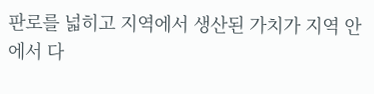판로를 넓히고 지역에서 생산된 가치가 지역 안에서 다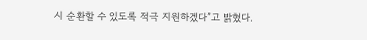시 순환할 수 있도록 적극 지원하겠다”고 밝혔다.